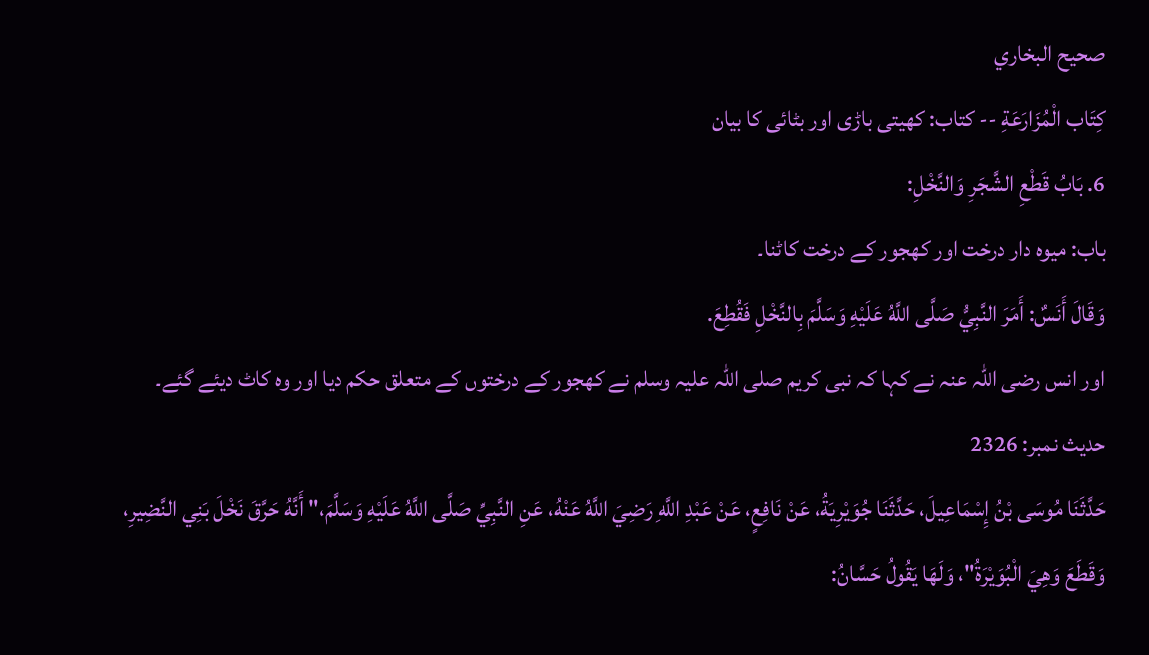صحيح البخاري
كِتَاب الْمُزَارَعَةِ -- کتاب: کھیتی باڑی اور بٹائی کا بیان
6. بَابُ قَطْعِ الشَّجَرِ وَالنَّخْلِ:
باب: میوہ دار درخت اور کھجور کے درخت کاٹنا۔
وَقَالَ أَنَسٌ: أَمَرَ النَّبِيُّ صَلَّى اللَّهُ عَلَيْهِ وَسَلَّمَ بِالنَّخْلِ فَقُطِعَ.
اور انس رضی اللہ عنہ نے کہا کہ نبی کریم صلی اللہ علیہ وسلم نے کھجور کے درختوں کے متعلق حکم دیا اور وہ کاٹ دیئے گئے۔
حدیث نمبر: 2326
حَدَّثَنَا مُوسَى بْنُ إِسْمَاعِيلَ، حَدَّثَنَا جُوَيْرِيَةُ، عَنْ نَافِعٍ، عَنْ عَبْدِ اللَّهِ رَضِيَ اللَّهُ عَنْهُ، عَنِ النَّبِيِّ صَلَّى اللَّهُ عَلَيْهِ وَسَلَّمَ،" أَنَّهُ حَرَّقَ نَخْلَ بَنِي النَّضِيرِ، وَقَطَعَ وَهِيَ الْبُوَيْرَةُ"، وَلَهَا يَقُولُ حَسَّانُ: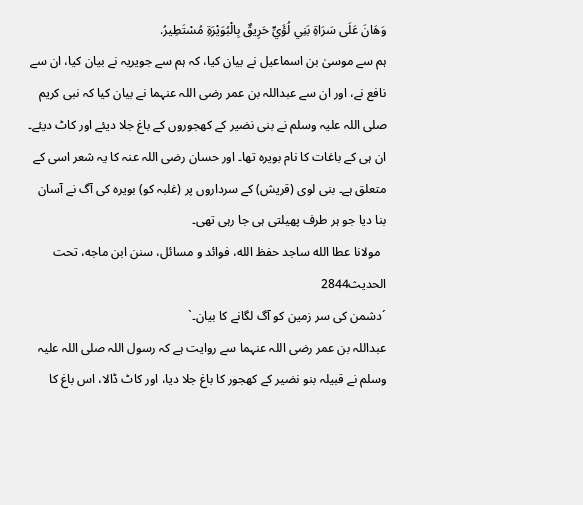وَهَانَ عَلَى سَرَاةِ بَنِي لُؤَيٍّ حَرِيقٌ بِالْبُوَيْرَةِ مُسْتَطِيرُ.
ہم سے موسیٰ بن اسماعیل نے بیان کیا، کہ ہم سے جویریہ نے بیان کیا، ان سے نافع نے، اور ان سے عبداللہ بن عمر رضی اللہ عنہما نے بیان کیا کہ نبی کریم صلی اللہ علیہ وسلم نے بنی نضیر کے کھجوروں کے باغ جلا دیئے اور کاٹ دیئے۔ ان ہی کے باغات کا نام بویرہ تھا۔ اور حسان رضی اللہ عنہ کا یہ شعر اسی کے متعلق ہے۔ بنی لوی (قریش) کے سرداروں پر (غلبہ کو) بویرہ کی آگ نے آسان بنا دیا جو ہر طرف پھیلتی ہی جا رہی تھی۔
  مولانا عطا الله ساجد حفظ الله، فوائد و مسائل، سنن ابن ماجه، تحت الحديث2844
´دشمن کی سر زمین کو آگ لگانے کا بیان۔`
عبداللہ بن عمر رضی اللہ عنہما سے روایت ہے کہ رسول اللہ صلی اللہ علیہ وسلم نے قبیلہ بنو نضیر کے کھجور کا باغ جلا دیا، اور کاٹ ڈالا، اس باغ کا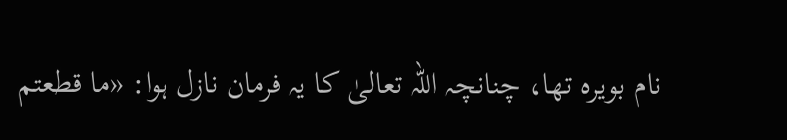نام بویرہ تھا، چنانچہ اللہ تعالیٰ کا یہ فرمان نازل ہوا: «ما قطعتم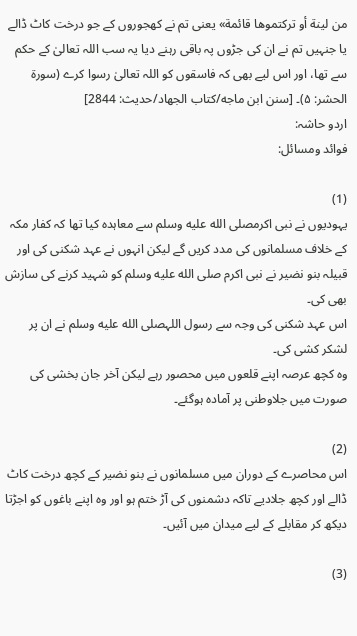من لينة أو تركتموها قائمة» یعنی تم نے کھجوروں کے جو درخت کاٹ ڈالے یا جنہیں تم نے ان کی جڑوں پہ باقی رہنے دیا یہ سب اللہ تعالیٰ کے حکم سے تھا، اور اس لیے بھی کہ فاسقوں کو اللہ تعالیٰ رسوا کرے (سورۃ الحشر: ۵)۔ [سنن ابن ماجه/كتاب الجهاد/حدیث: 2844]
اردو حاشہ:
فوائد ومسائل:

(1)
یہودیوں نے نبی اکرمصلى الله عليه وسلم سے معاہدہ کیا تھا کہ کفار مکہ کے خلاف مسلمانوں کی مدد کریں گے لیکن انہوں نے عہد شکنی کی اور قبیلہ بنو نضیر نے نبی اکرم صلى الله عليه وسلم کو شہید کرنے کی سازش بھی کی۔
اس عہد شکنی کی وجہ سے رسول اللہصلى الله عليه وسلم نے ان پر لشکر کشی کی۔
وہ کچھ عرصہ اپنے قلعوں میں محصور رہے لیکن آخر جان بخشی کی صورت میں جلاوطنی پر آمادہ ہوگئے۔

(2)
اس محاصرے کے دوران میں مسلمانوں نے بنو نضیر کے کچھ درخت کاٹ ڈالے اور کچھ جلادیے تاکہ دشمنوں کی آڑ ختم ہو اور وہ اپنے باغوں کو اجڑتا دیکھ کر مقابلے کے لیے میدان میں آئیں۔

(3)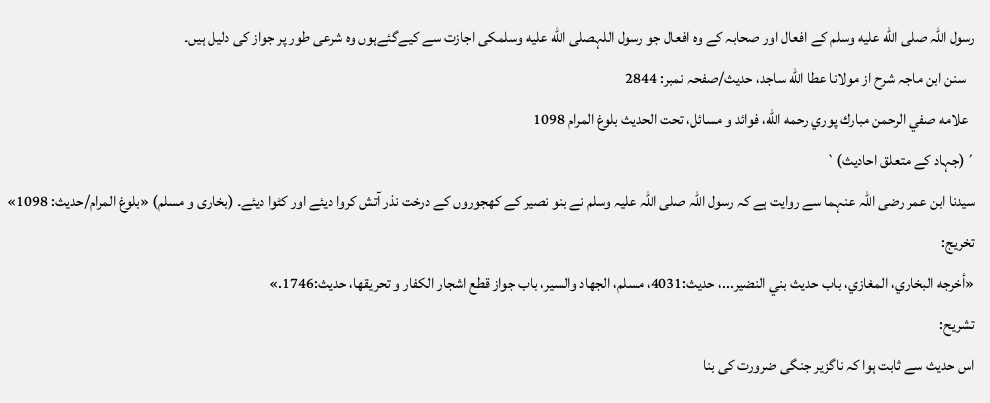رسول اللہ صلى الله عليه وسلم کے افعال اور صحابہ کے وہ افعال جو رسول اللہصلى الله عليه وسلمکی اجازت سے کیےگئےہوں وہ شرعی طور پر جواز کی دلیل ہیں۔
   سنن ابن ماجہ شرح از مولانا عطا الله ساجد، حدیث/صفحہ نمبر: 2844
  علامه صفي الرحمن مبارك پوري رحمه الله، فوائد و مسائل، تحت الحديث بلوغ المرام 1098
´(جہاد کے متعلق احادیث)`
سیدنا ابن عمر رضی اللہ عنہما سے روایت ہے کہ رسول اللہ صلی اللہ علیہ وسلم نے بنو نصیر کے کھجوروں کے درخت نذر آتش کروا دیئے اور کٹوا دیئے۔ (بخاری و مسلم) «بلوغ المرام/حدیث: 1098»
تخریج:
«أخرجه البخاري، المغازي، باب حديث بني النضير...، حديث:4031، مسلم، الجهاد والسير، باب جواز قطع اشجار الكفار و تحريقها، حديث:1746.»
تشریح:
اس حدیث سے ثابت ہوا کہ ناگزیر جنگی ضرورت کی بنا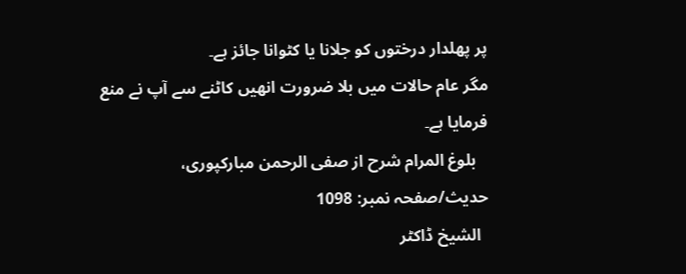پر پھلدار درختوں کو جلانا یا کٹوانا جائز ہے۔
مگر عام حالات میں بلا ضرورت انھیں کاٹنے سے آپ نے منع فرمایا ہے۔
   بلوغ المرام شرح از صفی الرحمن مبارکپوری، حدیث/صفحہ نمبر: 1098
  الشیخ ڈاکٹر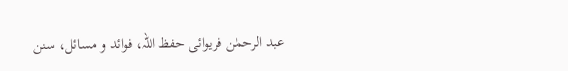عبد الرحمٰن فریوائی حفظ اللہ، فوائد و مسائل، سنن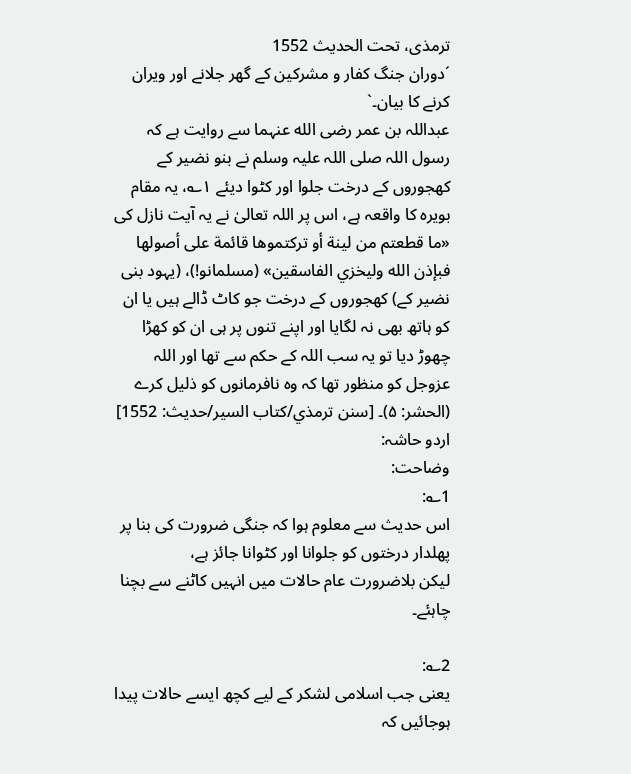ترمذی، تحت الحديث 1552
´دوران جنگ کفار و مشرکین کے گھر جلانے اور ویران کرنے کا بیان۔`
عبداللہ بن عمر رضی الله عنہما سے روایت ہے کہ رسول اللہ صلی اللہ علیہ وسلم نے بنو نضیر کے کھجوروں کے درخت جلوا اور کٹوا دیئے ۱؎، یہ مقام بویرہ کا واقعہ ہے، اس پر اللہ تعالیٰ نے یہ آیت نازل کی «ما قطعتم من لينة أو تركتموها قائمة على أصولها فبإذن الله وليخزي الفاسقين» (مسلمانو!)، (یہود بنی نضیر کے) کھجوروں کے درخت جو کاٹ ڈالے ہیں یا ان کو ہاتھ بھی نہ لگایا اور اپنے تنوں پر ہی ان کو کھڑا چھوڑ دیا تو یہ سب اللہ کے حکم سے تھا اور اللہ عزوجل کو منظور تھا کہ وہ نافرمانوں کو ذلیل کرے (الحشر: ۵)۔ [سنن ترمذي/كتاب السير/حدیث: 1552]
اردو حاشہ:
وضاحت:
1؎:
اس حدیث سے معلوم ہوا کہ جنگی ضرورت کی بنا پر پھلدار درختوں کو جلوانا اور کٹوانا جائز ہے،
لیکن بلاضرورت عام حالات میں انہیں کاٹنے سے بچنا چاہئے۔

2؎:
یعنی جب اسلامی لشکر کے لیے کچھ ایسے حالات پیدا ہوجائیں کہ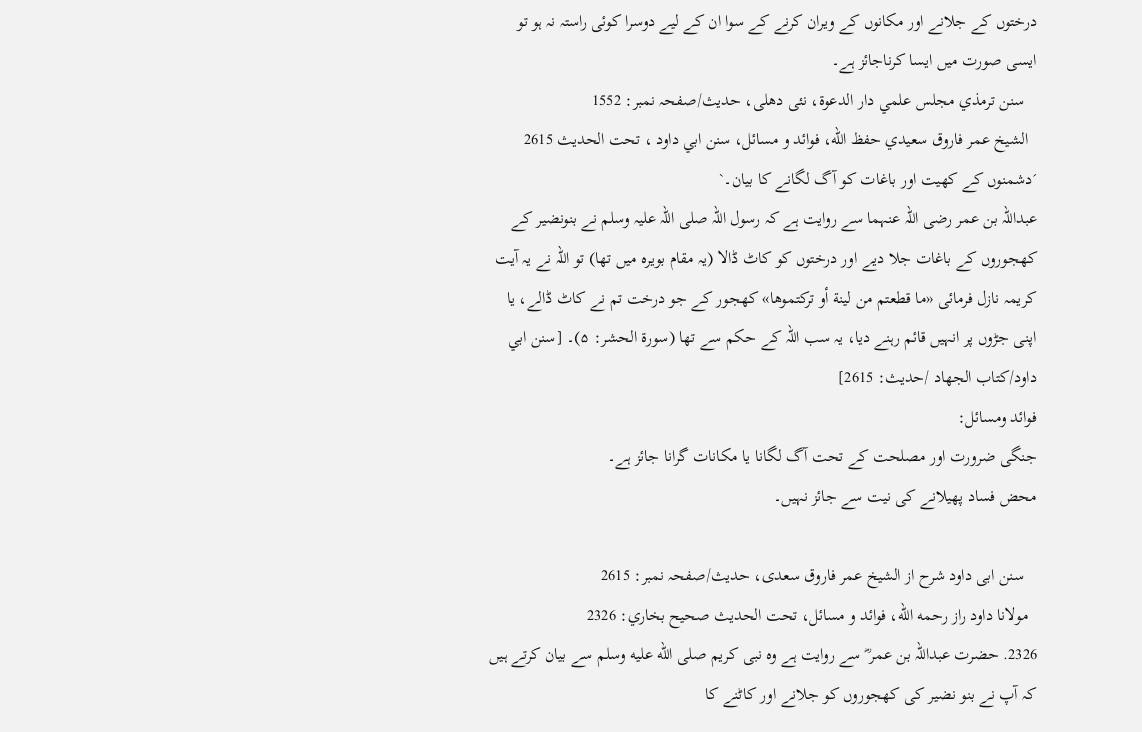درختوں کے جلانے اور مکانوں کے ویران کرنے کے سوا ان کے لیے دوسرا کوئی راستہ نہ ہو تو ایسی صورت میں ایسا کرناجائز ہے۔
   سنن ترمذي مجلس علمي دار الدعوة، نئى دهلى، حدیث/صفحہ نمبر: 1552
  الشيخ عمر فاروق سعيدي حفظ الله، فوائد و مسائل، سنن ابي داود ، تحت الحديث 2615
´دشمنوں کے کھیت اور باغات کو آگ لگانے کا بیان۔`
عبداللہ بن عمر رضی اللہ عنہما سے روایت ہے کہ رسول اللہ صلی اللہ علیہ وسلم نے بنونضیر کے کھجوروں کے باغات جلا دیے اور درختوں کو کاٹ ڈالا (یہ مقام بویرہ میں تھا) تو اللہ نے یہ آیت کریمہ نازل فرمائی «ما قطعتم من لينة أو تركتموها» کھجور کے جو درخت تم نے کاٹ ڈالے، یا اپنی جڑوں پر انہیں قائم رہنے دیا، یہ سب اللہ کے حکم سے تھا (سورۃ الحشر: ۵)۔ [سنن ابي داود/كتاب الجهاد /حدیث: 2615]
فوائد ومسائل:
جنگی ضرورت اور مصلحت کے تحت آگ لگانا یا مکانات گرانا جائز ہے۔
محض فساد پھیلانے کی نیت سے جائز نہیں۔

   سنن ابی داود شرح از الشیخ عمر فاروق سعدی، حدیث/صفحہ نمبر: 2615
  مولانا داود راز رحمه الله، فوائد و مسائل، تحت الحديث صحيح بخاري: 2326
2326. حضرت عبداللہ بن عمر ؓ سے روایت ہے وہ نبی کریم صلى الله عليه وسلم سے بیان کرتے ہیں کہ آپ نے بنو نضیر کی کھجوروں کو جلانے اور کاٹنے کا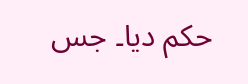حکم دیا۔ جس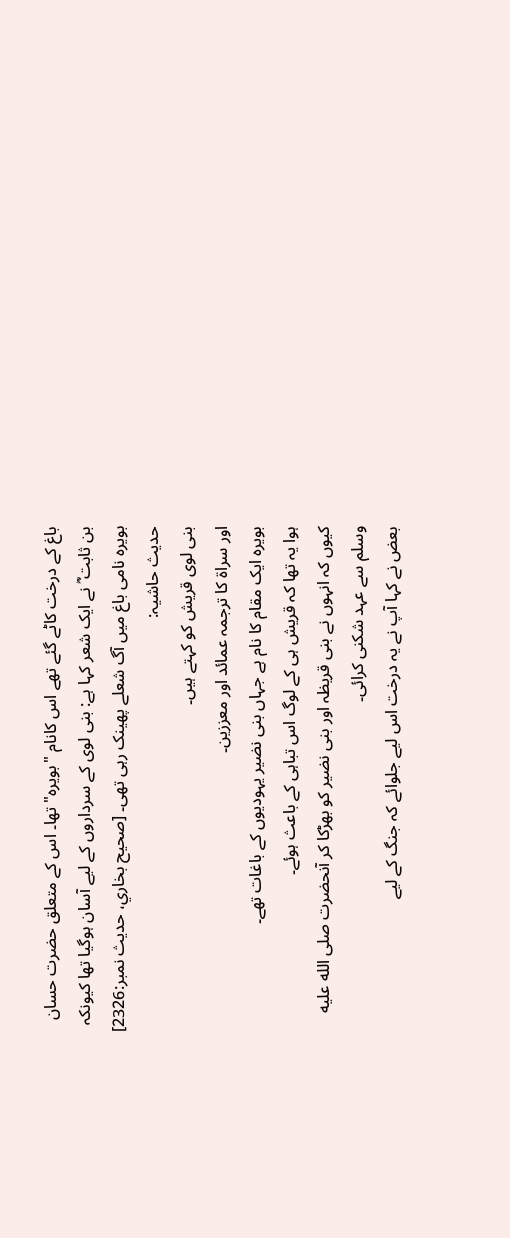باغ کے درخت کاٹے گئے تھے اس کانام "بویرہ" تھا۔ اس کے متعلق حضرت حسان بن ثابت ؓ نے ایک شعر کہا ہے: بنی لوی کے سرداروں کے لیے آسان ہوگیا تھا کیونکہ بویرہ نامی باغ میں آگ شعلے پھینک رہی تھی۔ [صحيح بخاري، حديث نمبر:2326]
حدیث حاشیہ:
بنی لوی قریش کو کہتے ہیں۔
اور سراۃ کا ترجمہ عمائد اور معززین۔
بویرہ ایک مقام کا نام ہے جہاں بنی نضیر یہودیوں کے باغات تھے۔
ہوا یہ تھا کہ قریش ہی کے لوگ اس تباہی کے باعث ہوئے۔
کیوں کہ انہوں نے بنی قریظہ اور بنی نضیر کو بھڑکا کر آنحضرت صلى الله عليه وسلم سے عہد شکنی کرائی۔
بعض نے کہا آپ نے یہ درخت اس لیے جلوائے کہ جنگ کے لیے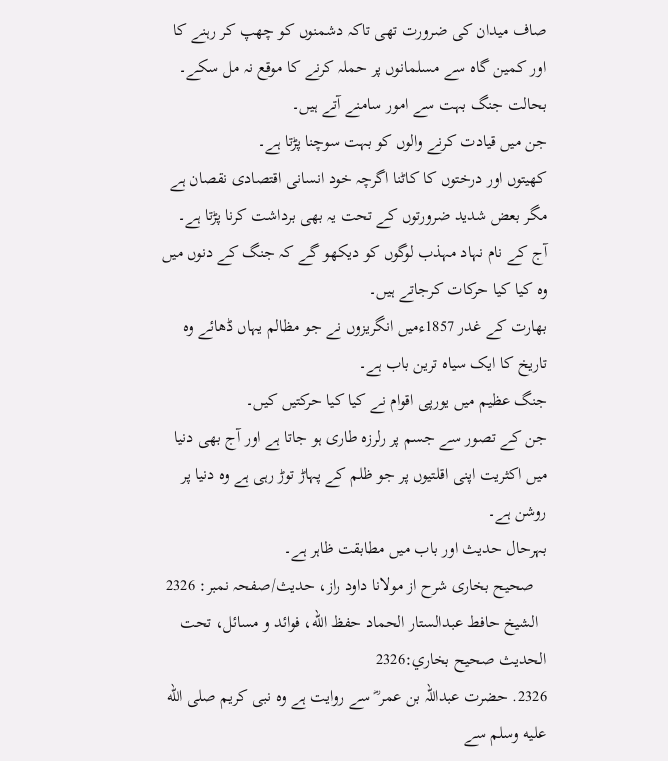صاف میدان کی ضرورت تھی تاکہ دشمنوں کو چھپ کر رہنے کا اور کمین گاہ سے مسلمانوں پر حملہ کرنے کا موقع نہ مل سکے۔
بحالت جنگ بہت سے امور سامنے آتے ہیں۔
جن میں قیادت کرنے والوں کو بہت سوچنا پڑتا ہے۔
کھیتوں اور درختوں کا کاٹنا اگرچہ خود انسانی اقتصادی نقصان ہے مگر بعض شدید ضرورتوں کے تحت یہ بھی برداشت کرنا پڑتا ہے۔
آج کے نام نہاد مہذب لوگوں کو دیکھو گے کہ جنگ کے دنوں میں وہ کیا کیا حرکات کرجاتے ہیں۔
بھارت کے غدر 1857ءمیں انگریزوں نے جو مظالم یہاں ڈھائے وہ تاریخ کا ایک سیاہ ترین باب ہے۔
جنگ عظیم میں یورپی اقوام نے کیا کیا حرکتیں کیں۔
جن کے تصور سے جسم پر رلرزہ طاری ہو جاتا ہے اور آج بھی دنیا میں اکثریت اپنی اقلتیوں پر جو ظلم کے پہاڑ توڑ رہی ہے وہ دنیا پر روشن ہے۔
بہرحال حدیث اور باب میں مطابقت ظاہر ہے۔
   صحیح بخاری شرح از مولانا داود راز، حدیث/صفحہ نمبر: 2326
  الشيخ حافط عبدالستار الحماد حفظ الله، فوائد و مسائل، تحت الحديث صحيح بخاري:2326
2326. حضرت عبداللہ بن عمر ؓ سے روایت ہے وہ نبی کریم صلى الله عليه وسلم سے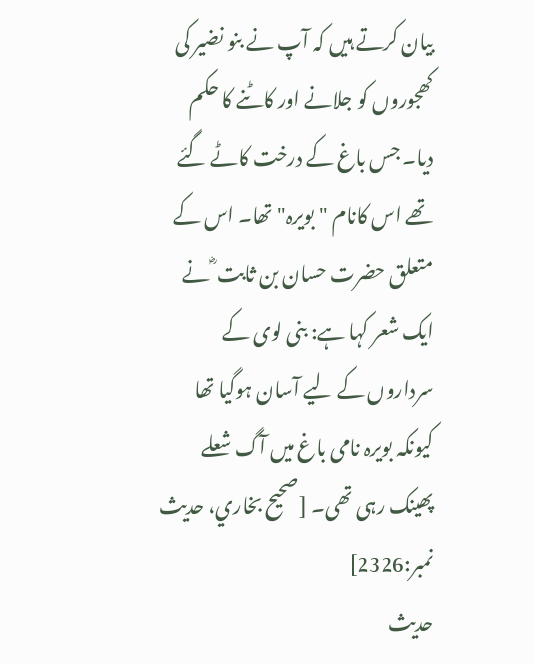بیان کرتے ہیں کہ آپ نے بنو نضیر کی کھجوروں کو جلانے اور کاٹنے کا حکم دیا۔ جس باغ کے درخت کاٹے گئے تھے اس کانام "بویرہ" تھا۔ اس کے متعلق حضرت حسان بن ثابت ؓ نے ایک شعر کہا ہے: بنی لوی کے سرداروں کے لیے آسان ہوگیا تھا کیونکہ بویرہ نامی باغ میں آگ شعلے پھینک رہی تھی۔ [صحيح بخاري، حديث نمبر:2326]
حدیث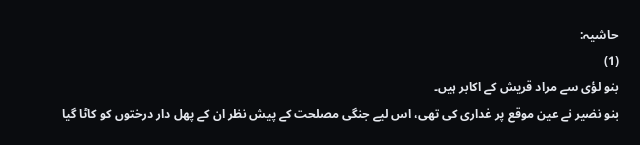حاشیہ:
(1)
بنو لؤی سے مراد قریش کے اکابر ہیں۔
بنو نضیر نے عین موقع پر غداری کی تھی، اس لیے جنگی مصلحت کے پیش نظر ان کے پھل دار درختوں کو کاٹا گیا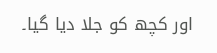اور کچھ کو جلا دیا گیا۔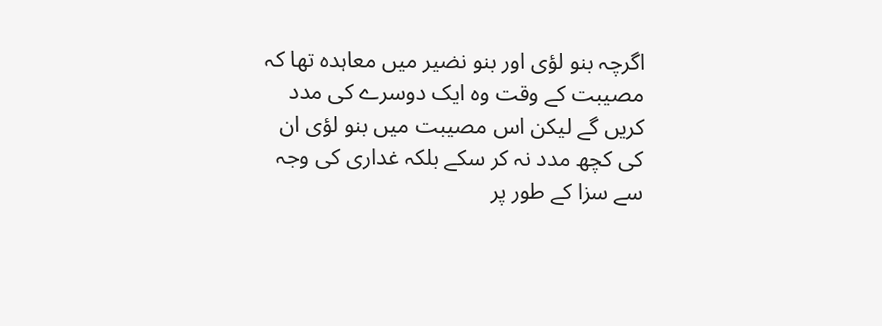اگرچہ بنو لؤی اور بنو نضیر میں معاہدہ تھا کہ مصیبت کے وقت وہ ایک دوسرے کی مدد کریں گے لیکن اس مصیبت میں بنو لؤی ان کی کچھ مدد نہ کر سکے بلکہ غداری کی وجہ سے سزا کے طور پر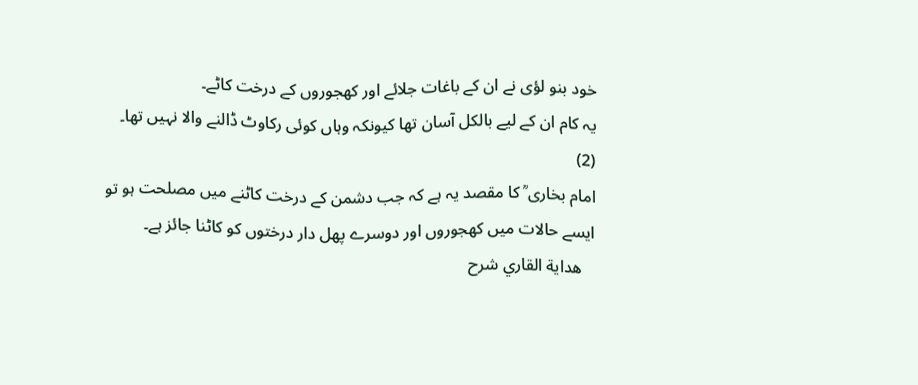خود بنو لؤی نے ان کے باغات جلائے اور کھجوروں کے درخت کاٹے۔
یہ کام ان کے لیے بالکل آسان تھا کیونکہ وہاں کوئی رکاوٹ ڈالنے والا نہیں تھا۔
(2)
امام بخاری ؒ کا مقصد یہ ہے کہ جب دشمن کے درخت کاٹنے میں مصلحت ہو تو ایسے حالات میں کھجوروں اور دوسرے پھل دار درختوں کو کاٹنا جائز ہے۔
   هداية القاري شرح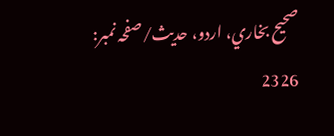صحيح بخاري، اردو، حدیث/صفحہ نمبر: 2326